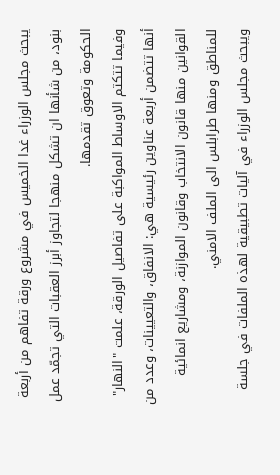يبحث مجلس الوزراء غدا الخميس في مشروع ورقة تفاهم من أربعة بنود، من شأنها ان تشكل منهجا لتجاوز أبرز العقبات التي تجمّد عمل الحكومة وتعوق تقدمها.
وفيما تتكتم الاوساط المواكبة على تفاصيل الورقة، علمت "النهار" أنها تتضمن أربعة عناوين رئيسية هي: الانفاق، والتعيينات، وعدد من القوانين منها قانون الانتخاب وقانون الموازنة، ومشاريع انمائية للمناطق ومنها طرابلس الى الملف الامني.
ويبحث مجلس الوزراء في آليات تطبيقية لهذه الملفات في جلسة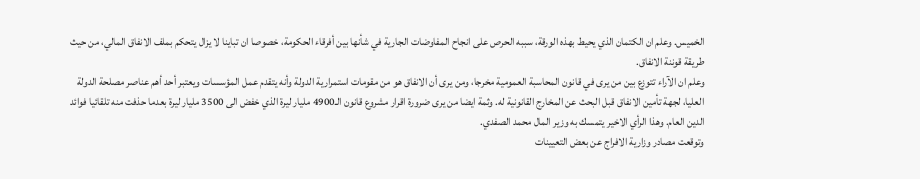الخميس. وعلم ان الكتمان الذي يحيط بهذه الورقة، سببه الحرص على انجاح المفاوضات الجارية في شأنها بين أفرقاء الحكومة، خصوصا ان تباينا لا يزال يتحكم بملف الانفاق المالي، من حيث طريقة قوننة الانفاق.
وعلم ان الآراء تتوزع بين من يرى في قانون المحاسبة العمومية مخرجا، ومن يرى أن الانفاق هو من مقومات استمرارية الدولة وأنه يتقدم عمل المؤسسات ويعتبر أحد أهم عناصر مصلحة الدولة العليا، لجهة تأمين الانفاق قبل البحث عن المخارج القانونية له. وثمة ايضا من يرى ضرورة اقرار مشروع قانون الـ4900 مليار ليرة الذي خفض الى 3500 مليار ليرة بعدما حذفت منه تلقائيا فوائد الدين العام. وهذا الرأي الاخير يتمسك به وزير المال محمد الصفدي.
وتوقعت مصادر وزارية الافراج عن بعض التعيينات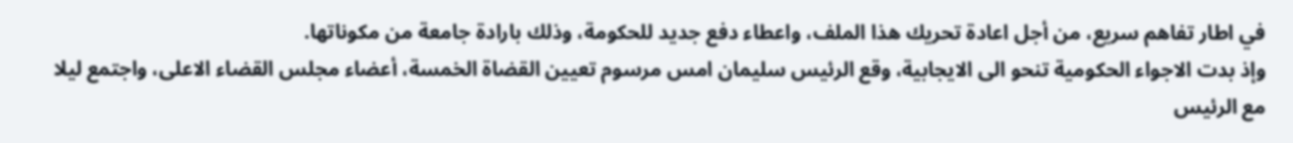في اطار تفاهم سريع، من أجل اعادة تحريك هذا الملف، واعطاء دفع جديد للحكومة، وذلك بارادة جامعة من مكوناتها.
وإذ بدت الاجواء الحكومية تنحو الى الايجابية، وقع الرئيس سليمان امس مرسوم تعيين القضاة الخمسة، أعضاء مجلس القضاء الاعلى، واجتمع ليلا مع الرئيس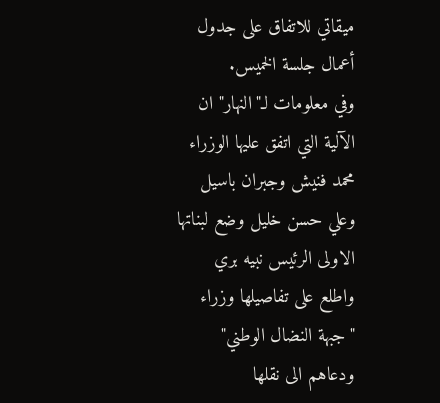ميقاتي للاتفاق على جدول أعمال جلسة الخميس.
وفي معلومات لـ"النهار" ان الآلية التي اتفق عليها الوزراء محمد فنيش وجبران باسيل وعلي حسن خليل وضع لبناتها الاولى الرئيس نبيه بري واطلع على تفاصيلها وزراء "جبهة النضال الوطني" ودعاهم الى نقلها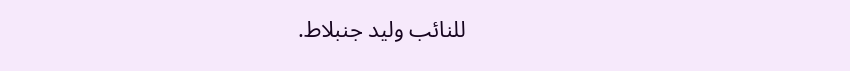للنائب وليد جنبلاط.